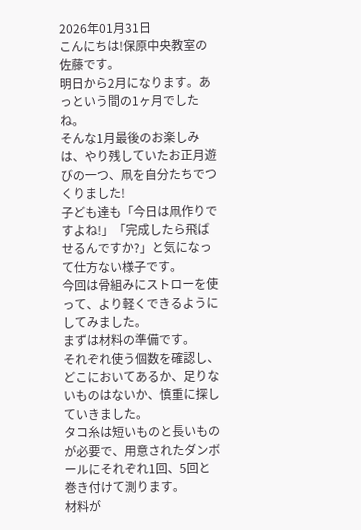2026年01月31日
こんにちは!保原中央教室の佐藤です。
明日から2月になります。あっという間の1ヶ月でしたね。
そんな1月最後のお楽しみは、やり残していたお正月遊びの一つ、凧を自分たちでつくりました!
子ども達も「今日は凧作りですよね!」「完成したら飛ばせるんですか?」と気になって仕方ない様子です。
今回は骨組みにストローを使って、より軽くできるようにしてみました。
まずは材料の準備です。
それぞれ使う個数を確認し、どこにおいてあるか、足りないものはないか、慎重に探していきました。
タコ糸は短いものと長いものが必要で、用意されたダンボールにそれぞれ1回、5回と巻き付けて測ります。
材料が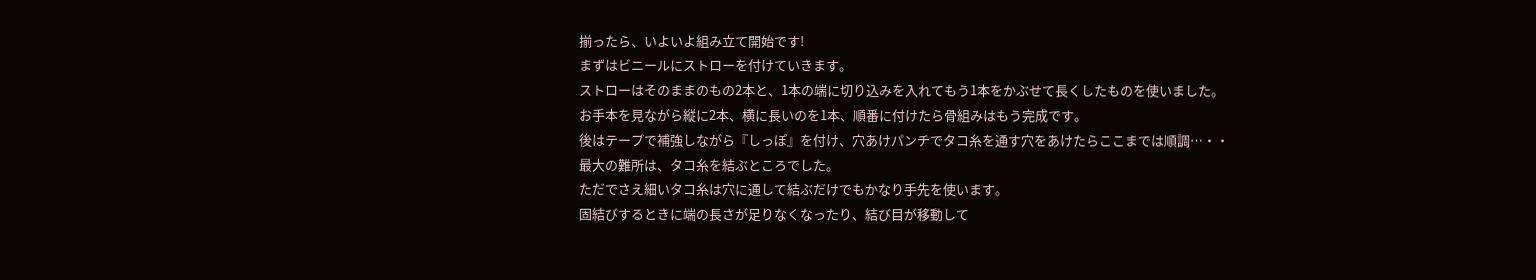揃ったら、いよいよ組み立て開始です!
まずはビニールにストローを付けていきます。
ストローはそのままのもの2本と、1本の端に切り込みを入れてもう1本をかぶせて長くしたものを使いました。
お手本を見ながら縦に2本、横に長いのを1本、順番に付けたら骨組みはもう完成です。
後はテープで補強しながら『しっぽ』を付け、穴あけパンチでタコ糸を通す穴をあけたらここまでは順調…・・
最大の難所は、タコ糸を結ぶところでした。
ただでさえ細いタコ糸は穴に通して結ぶだけでもかなり手先を使います。
固結びするときに端の長さが足りなくなったり、結び目が移動して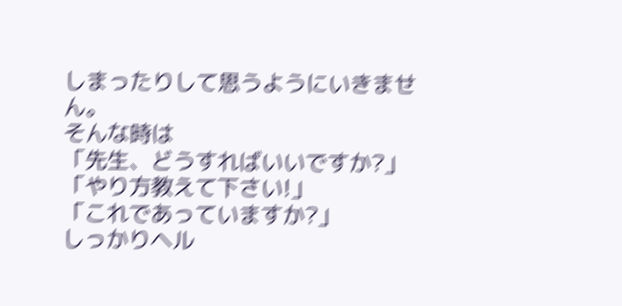しまったりして思うようにいきません。
そんな時は
「先生、どうすればいいですか?」
「やり方教えて下さい!」
「これであっていますか?」
しっかりヘル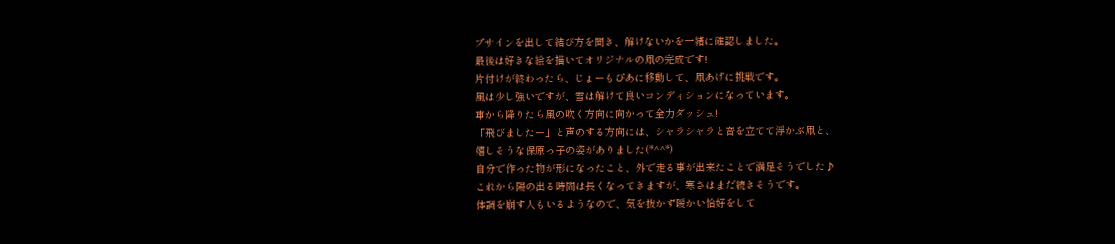プサインを出して結び方を聞き、解けないかを一緒に確認しました。
最後は好きな絵を描いてオリジナルの凧の完成です!
片付けが終わったら、じょーもぴあに移動して、凧あげに挑戦です。
風は少し強いですが、雪は解けて良いコンディションになっています。
車から降りたら風の吹く方向に向かって全力ダッシュ!
「飛びましたー」と声のする方向には、シャラシャラと音を立てて浮かぶ凧と、
嬉しそうな保原っ子の姿がありました(*^^*)
自分で作った物が形になったこと、外で走る事が出来たことで満足そうでした♪
これから陽の出る時間は長くなってきますが、寒さはまだ続きそうです。
体調を崩す人もいるようなので、気を抜かず暖かい恰好をして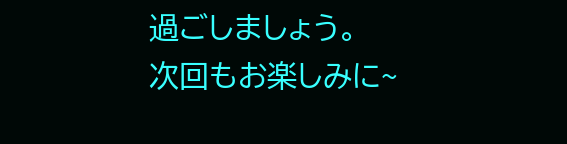過ごしましょう。
次回もお楽しみに~